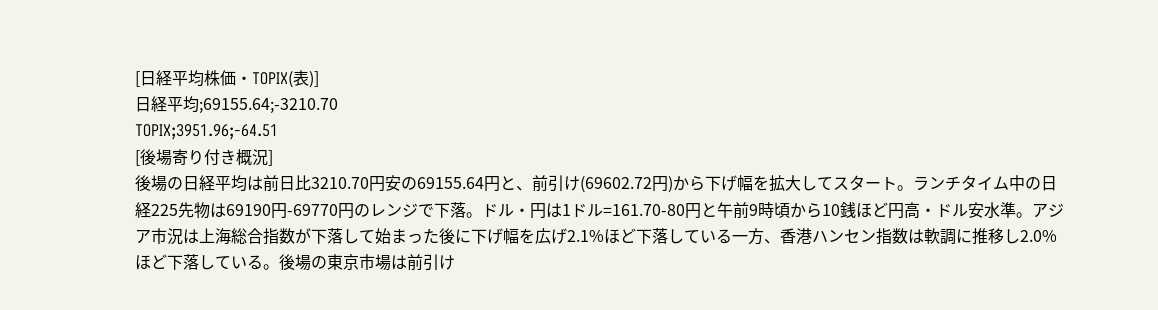[日経平均株価・TOPIX(表)]
日経平均;69155.64;-3210.70
TOPIX;3951.96;-64.51
[後場寄り付き概況]
後場の日経平均は前日比3210.70円安の69155.64円と、前引け(69602.72円)から下げ幅を拡大してスタート。ランチタイム中の日経225先物は69190円-69770円のレンジで下落。ドル・円は1ドル=161.70-80円と午前9時頃から10銭ほど円高・ドル安水準。アジア市況は上海総合指数が下落して始まった後に下げ幅を広げ2.1%ほど下落している一方、香港ハンセン指数は軟調に推移し2.0%ほど下落している。後場の東京市場は前引け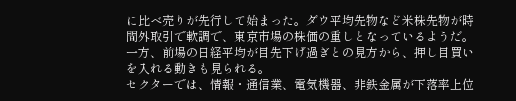に比べ売りが先行して始まった。ダウ平均先物など米株先物が時間外取引で軟調で、東京市場の株価の重しとなっているようだ。一方、前場の日経平均が目先下げ過ぎとの見方から、押し目買いを入れる動きも見られる。
セクターでは、情報・通信業、電気機器、非鉄金属が下落率上位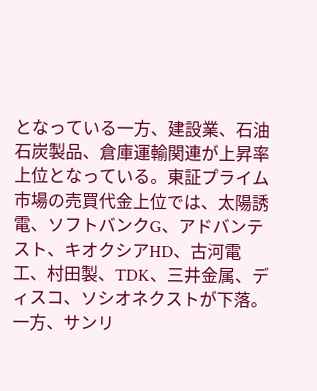となっている一方、建設業、石油石炭製品、倉庫運輸関連が上昇率上位となっている。東証プライム市場の売買代金上位では、太陽誘電、ソフトバンクG、アドバンテスト、キオクシアHD、古河電工、村田製、TDK、三井金属、ディスコ、ソシオネクストが下落。一方、サンリ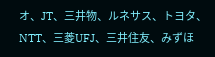オ、JT、三井物、ルネサス、トヨタ、NTT、三菱UFJ、三井住友、みずほ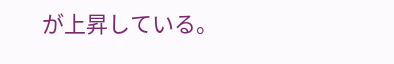が上昇している。